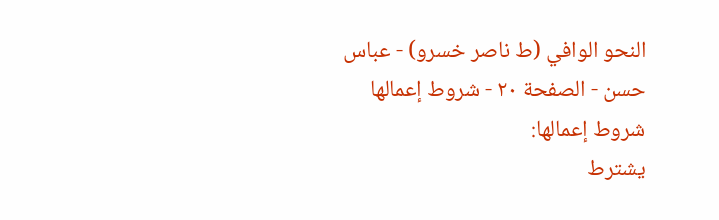النحو الوافي (ط ناصر خسرو) - عباس حسن - الصفحة ٢٠ - شروط إعمالها
شروط إعمالها:
يشترط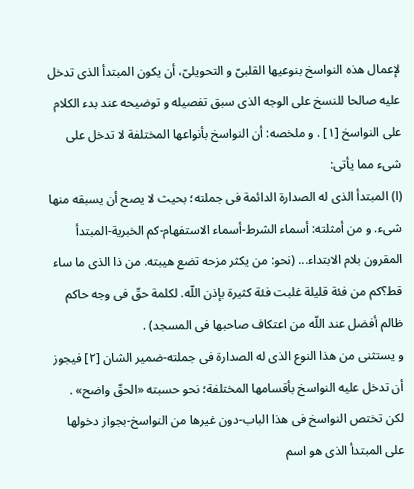لإعمال هذه النواسخ بنوعيها القلبىّ و التحويلىّ، أن يكون المبتدأ الذى تدخل عليه صالحا للنسخ على الوجه الذى سبق تفصيله و توضيحه عند بدء الكلام على النواسخ [١] . و ملخصه: أن النواسخ بأنواعها المختلفة لا تدخل على شىء مما يأتى:
(ا) المبتدأ الذى له الصدارة الدائمة فى جملته؛ بحيث لا يصح أن يسبقه منها شىء. و من أمثلته: أسماء الشرط-أسماء الاستفهام-كم الخبرية-المبتدأ المقرون بلام الابتداء... (نحو: من يكثر مزحه تضع هيبته. من ذا الذى ما ساء قط؟كم من فئة قليلة غلبت فئة كثيرة بإذن اللّه. لكلمة حقّ فى وجه حاكم ظالم أفضل عند اللّه من اعتكاف صاحبها فى المسجد) .
و يستثنى من هذا النوع الذى له الصدارة فى جملته-ضمير الشان [٢] فيجوز أن تدخل عليه النواسخ بأقسامها المختلفة؛ نحو حسبته «الحقّ واضح» .
لكن تختص النواسخ فى هذا الباب-دون غيرها من النواسخ-بجواز دخولها على المبتدأ الذى هو اسم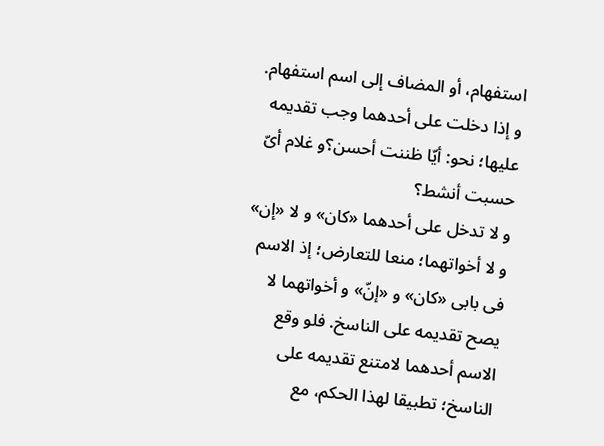استفهام، أو المضاف إلى اسم استفهام. و إذا دخلت على أحدهما وجب تقديمه عليها؛ نحو: أيّا ظننت أحسن؟و غلام أىّ حسبت أنشط؟
و لا تدخل على أحدهما «كان» و لا «إن» و لا أخواتهما؛ منعا للتعارض؛ إذ الاسم فى بابى «كان» و «إنّ» و أخواتهما لا يصح تقديمه على الناسخ. فلو وقع الاسم أحدهما لامتنع تقديمه على الناسخ؛ تطبيقا لهذا الحكم، مع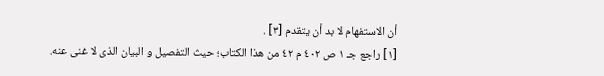أن الاستفهام لا بد أن يتقدم [٣] .
[١] راجع جـ ١ ص ٤٠٢ م ٤٢ من هذا الكتاب؛ حيث التفصيل و البيان الذى لا غنى عنه.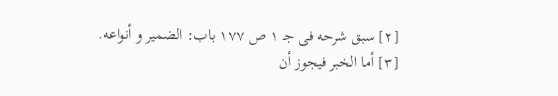[٢] سبق شرحه فى جـ ١ ص ١٧٧ باب: الضمير و أنواعه.
[٣] أما الخبر فيجوز أن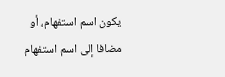يكون اسم استفهام، أو مضافا إلى اسم استفهام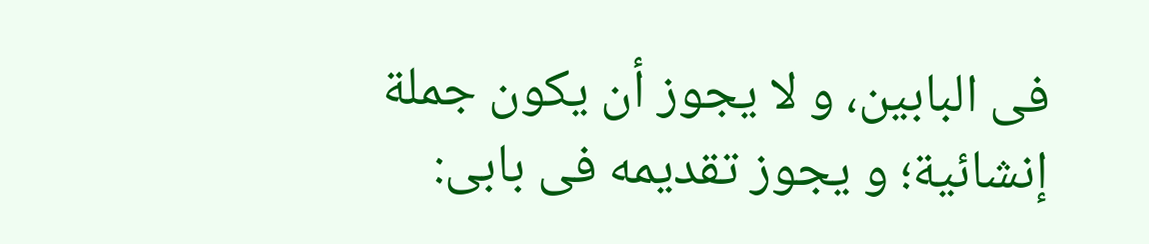فى البابين، و لا يجوز أن يكون جملة إنشائية؛ و يجوز تقديمه فى بابى: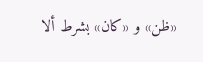«ظن» و «كان» بشرط ألا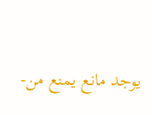يوجد مانع يمنع من-